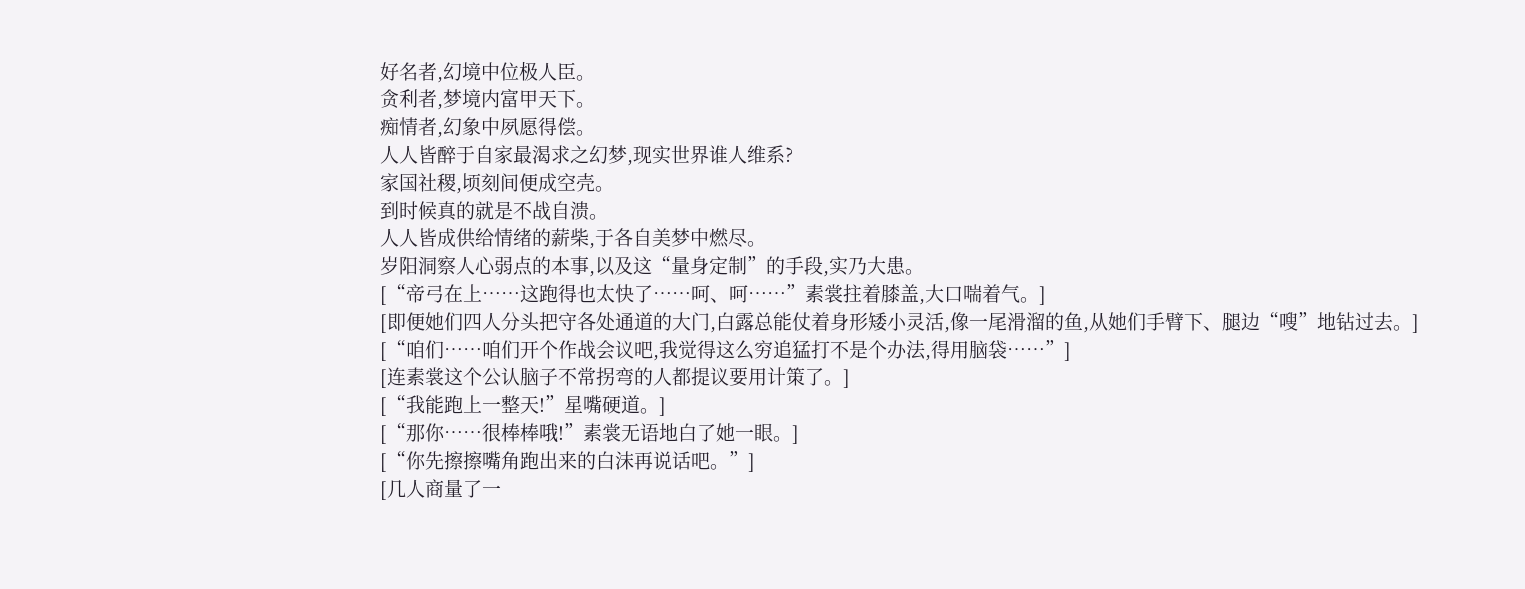好名者,幻境中位极人臣。
贪利者,梦境内富甲天下。
痴情者,幻象中夙愿得偿。
人人皆醉于自家最渴求之幻梦,现实世界谁人维系?
家国社稷,顷刻间便成空壳。
到时候真的就是不战自溃。
人人皆成供给情绪的薪柴,于各自美梦中燃尽。
岁阳洞察人心弱点的本事,以及这“量身定制”的手段,实乃大患。
[“帝弓在上……这跑得也太快了……呵、呵……”素裳拄着膝盖,大口喘着气。]
[即便她们四人分头把守各处通道的大门,白露总能仗着身形矮小灵活,像一尾滑溜的鱼,从她们手臂下、腿边“嗖”地钻过去。]
[“咱们……咱们开个作战会议吧,我觉得这么穷追猛打不是个办法,得用脑袋……”]
[连素裳这个公认脑子不常拐弯的人都提议要用计策了。]
[“我能跑上一整天!”星嘴硬道。]
[“那你……很棒棒哦!”素裳无语地白了她一眼。]
[“你先擦擦嘴角跑出来的白沫再说话吧。”]
[几人商量了一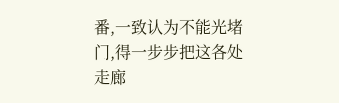番,一致认为不能光堵门,得一步步把这各处走廊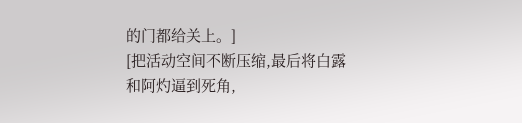的门都给关上。]
[把活动空间不断压缩,最后将白露和阿灼逼到死角,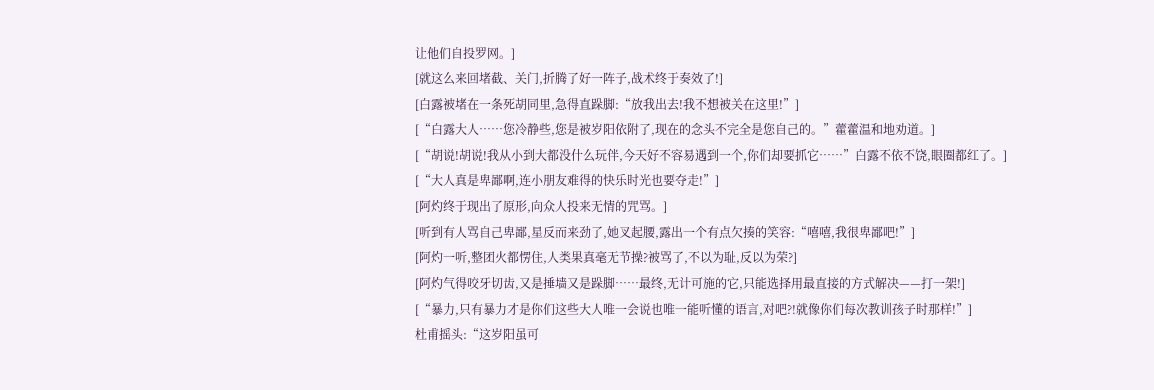让他们自投罗网。]
[就这么来回堵截、关门,折腾了好一阵子,战术终于奏效了!]
[白露被堵在一条死胡同里,急得直跺脚:“放我出去!我不想被关在这里!”]
[“白露大人……您冷静些,您是被岁阳依附了,现在的念头不完全是您自己的。”藿藿温和地劝道。]
[“胡说!胡说!我从小到大都没什么玩伴,今天好不容易遇到一个,你们却要抓它……”白露不依不饶,眼圈都红了。]
[“大人真是卑鄙啊,连小朋友难得的快乐时光也要夺走!”]
[阿灼终于现出了原形,向众人投来无情的咒骂。]
[听到有人骂自己卑鄙,星反而来劲了,她叉起腰,露出一个有点欠揍的笑容:“嘻嘻,我很卑鄙吧!”]
[阿灼一听,整团火都愣住,人类果真毫无节操?被骂了,不以为耻,反以为荣?]
[阿灼气得咬牙切齿,又是捶墙又是跺脚……最终,无计可施的它,只能选择用最直接的方式解决——打一架!]
[“暴力,只有暴力才是你们这些大人唯一会说也唯一能听懂的语言,对吧?!就像你们每次教训孩子时那样!”]
杜甫摇头:“这岁阳虽可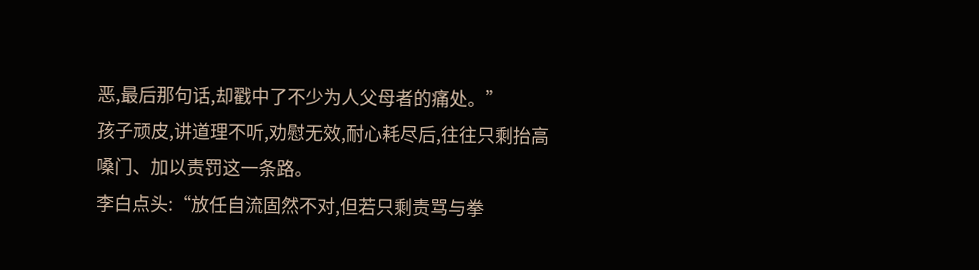恶,最后那句话,却戳中了不少为人父母者的痛处。”
孩子顽皮,讲道理不听,劝慰无效,耐心耗尽后,往往只剩抬高嗓门、加以责罚这一条路。
李白点头:“放任自流固然不对,但若只剩责骂与拳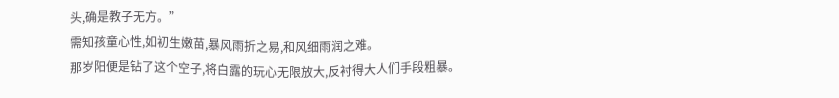头,确是教子无方。”
需知孩童心性,如初生嫩苗,暴风雨折之易,和风细雨润之难。
那岁阳便是钻了这个空子,将白露的玩心无限放大,反衬得大人们手段粗暴。